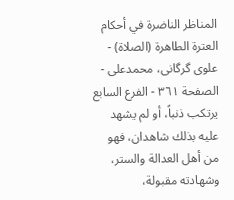المناظر الناضرة في أحکام العترة الطاهرة (الصلاة) - علوی گرگانی، محمدعلی - الصفحة ٣٦١ - الفرع السابع
يرتكب ذنباً، أو لم يشهد عليه بذلك شاهدان، فهو من أهل العدالة والستر، وشهادته مقبولة،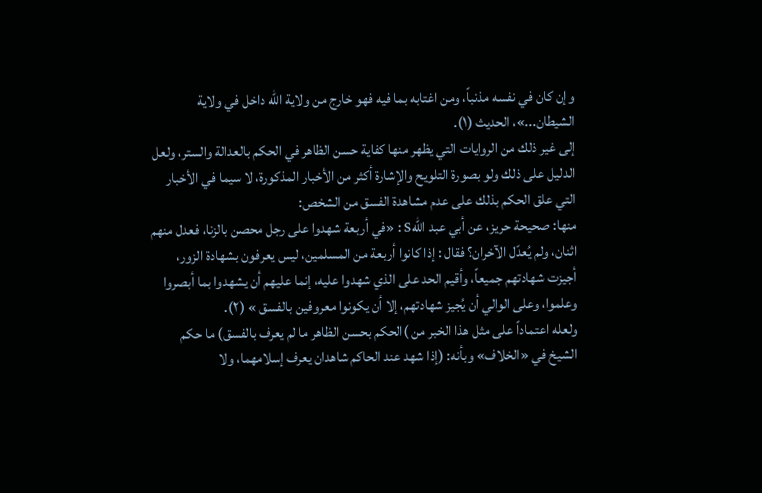وإن كان في نفسه مذنباً، ومن اغتابه بما فيه فهو خارج من ولاية الله داخل في ولاية الشيطان...»، الحديث (١).
إلى غير ذلك من الروايات التي يظهر منها كفاية حسن الظاهر في الحكم بالعدالة والستر، ولعل الدليل على ذلك ولو بصورة التلويح والإشارة أكثر من الأخبار المذكورة، لا سيما في الأخبار التي علق الحكم بذلك على عدم مشاهدة الفسق من الشخص:
منها: صحيحة حريز، عن أبي عبد اللهS : «في أربعة شهدوا على رجل محصن بالزنا، فعدل منهم اثنان، ولم يُعدّل الآخران؟ فقال : إذا كانوا أربعة من المسلمين، ليس يعرفون بشهادة الزور، أجيزت شهادتهم جميعاً، وأقيم الحد على الذي شهدوا عليه، إنما عليهم أن يشهدوا بما أبصروا وعلموا، وعلى الوالي أن يُجيز شهادتهم، إلا أن يكونوا معروفين بالفسق » (٢).
ولعله اعتماداً على مثل هذا الخبر من )الحكم بحسن الظاهر ما لم يعرف بالفسق) ما حكم الشيخ في «الخلاف» وبأنه: (إذا شهد عند الحاكم شاهدان يعرف إسلامهما، ولا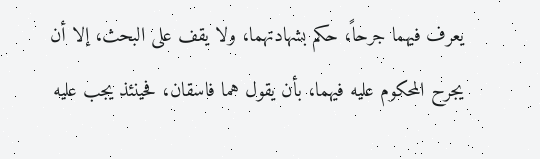يعرف فيهما جرحاً، حكم بشهادتهما، ولا يقف على البحث، إلا أن يجرح المحكوم عليه فيهما، بأن يقول هما فاسقان، فحينئذ يجب عليه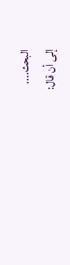البحث....
إلى أن قال: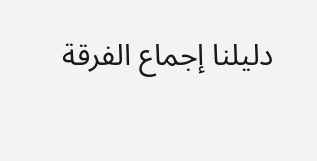دليلنا إجماع الفرقة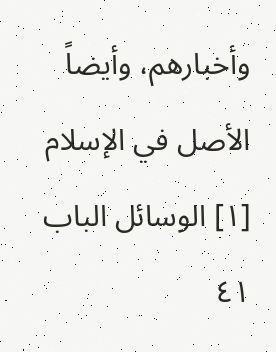وأخبارهم، وأيضاً الأصل في الإسلام
[١] الوسائل الباب ٤١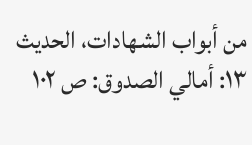من أبواب الشهادات، الحديث ١٣: أمالي الصدوق: ص ١٠٢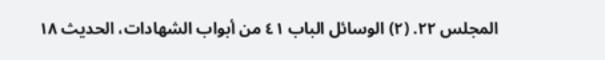المجلس ٢٢. (٢) الوسائل الباب ٤١ من أبواب الشهادات، الحديث ١٨